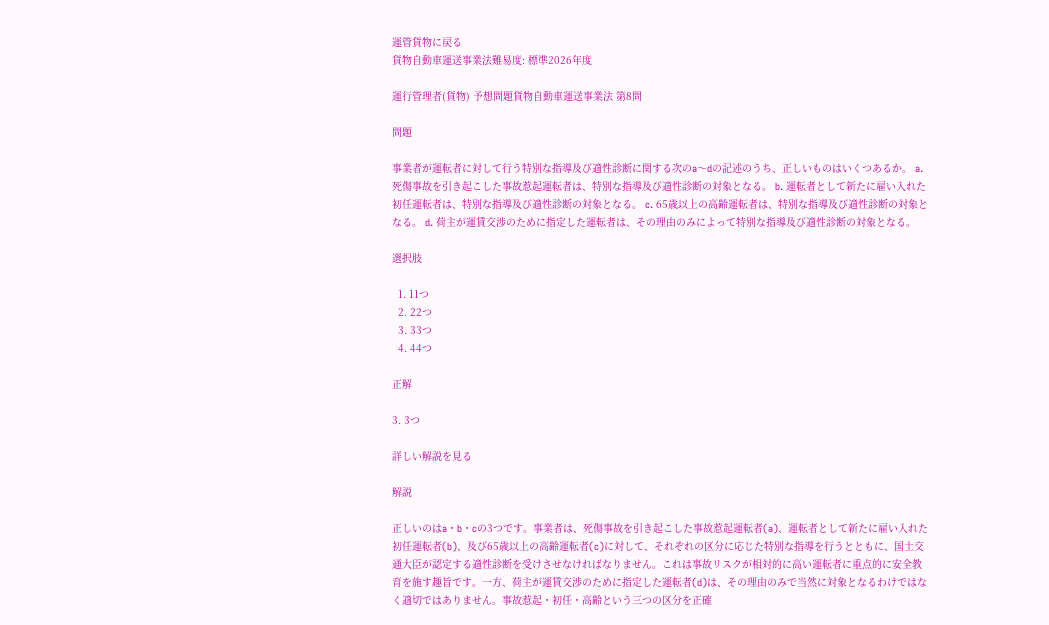運管貨物に戻る
貨物自動車運送事業法難易度: 標準2026年度

運行管理者(貨物) 予想問題貨物自動車運送事業法 第8問

問題

事業者が運転者に対して行う特別な指導及び適性診断に関する次のa〜dの記述のうち、正しいものはいくつあるか。 a. 死傷事故を引き起こした事故惹起運転者は、特別な指導及び適性診断の対象となる。 b. 運転者として新たに雇い入れた初任運転者は、特別な指導及び適性診断の対象となる。 c. 65歳以上の高齢運転者は、特別な指導及び適性診断の対象となる。 d. 荷主が運賃交渉のために指定した運転者は、その理由のみによって特別な指導及び適性診断の対象となる。

選択肢

  1. 11つ
  2. 22つ
  3. 33つ
  4. 44つ

正解

3. 3つ

詳しい解説を見る

解説

正しいのはa・b・cの3つです。事業者は、死傷事故を引き起こした事故惹起運転者(a)、運転者として新たに雇い入れた初任運転者(b)、及び65歳以上の高齢運転者(c)に対して、それぞれの区分に応じた特別な指導を行うとともに、国土交通大臣が認定する適性診断を受けさせなければなりません。これは事故リスクが相対的に高い運転者に重点的に安全教育を施す趣旨です。一方、荷主が運賃交渉のために指定した運転者(d)は、その理由のみで当然に対象となるわけではなく適切ではありません。事故惹起・初任・高齢という三つの区分を正確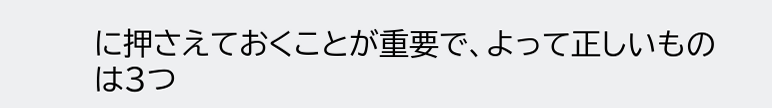に押さえておくことが重要で、よって正しいものは3つ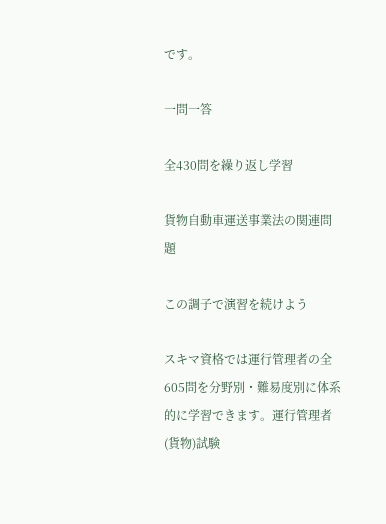です。

一問一答

全430問を繰り返し学習

貨物自動車運送事業法の関連問題

この調子で演習を続けよう

スキマ資格では運行管理者の全605問を分野別・難易度別に体系的に学習できます。運行管理者(貨物)試験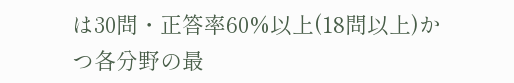は30問・正答率60%以上(18問以上)かつ各分野の最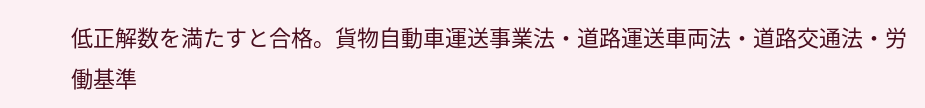低正解数を満たすと合格。貨物自動車運送事業法・道路運送車両法・道路交通法・労働基準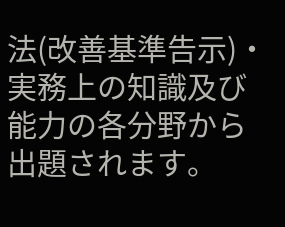法(改善基準告示)・実務上の知識及び能力の各分野から出題されます。